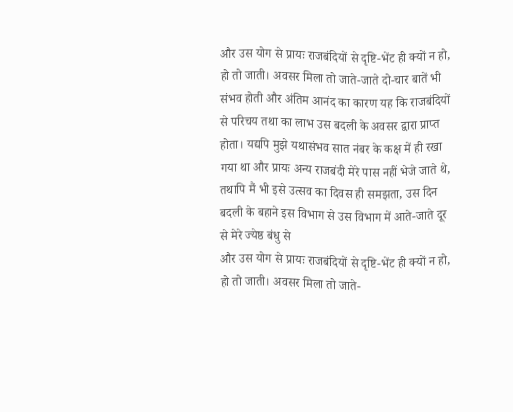और उस योग से प्रायः राजबंदियों से दृष्टि-भेंट ही क्यों न हो, हो तो जाती। अवसर मिला तो जाते-जाते दो-चार बातें भी संभव होती और अंतिम आनंद का कारण यह कि राजबंदियों से परिचय तथा का लाभ उस बदली के अवसर द्वारा प्राप्त होता। यद्यपि मुझे यथासंभव सात नंबर के कक्ष में ही रखा गया था और प्रायः अन्य राजबंदी मेरे पास नहीं भेजे जाते थे, तथापि मैं भी इसे उत्सव का दिवस ही समझता, उस दिन बदली के बहाने इस विभाग से उस विभाग में आते-जाते दूर से मेरे ज्येष्ठ बंधु से
और उस योग से प्रायः राजबंदियों से दृष्टि-भेंट ही क्यों न हो, हो तो जाती। अवसर मिला तो जाते-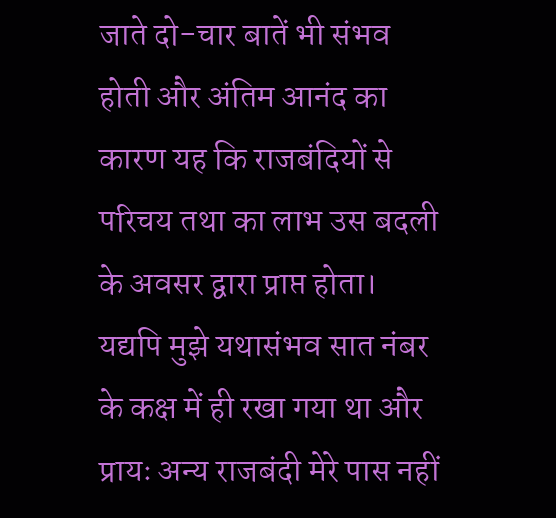जाते दो-चार बातें भी संभव होती और अंतिम आनंद का कारण यह कि राजबंदियों से परिचय तथा का लाभ उस बदली के अवसर द्वारा प्राप्त होता। यद्यपि मुझे यथासंभव सात नंबर के कक्ष में ही रखा गया था और प्रायः अन्य राजबंदी मेरे पास नहीं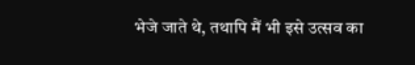भेजे जाते थे, तथापि मैं भी इसे उत्सव का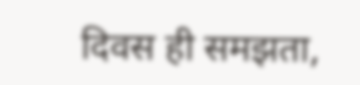दिवस ही समझता,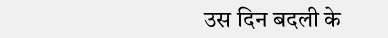उस दिन बदली के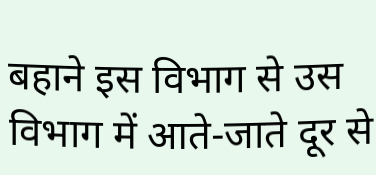बहाने इस विभाग से उस विभाग में आते-जाते दूर से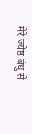मेरे ज्येष्ठ बंधु से